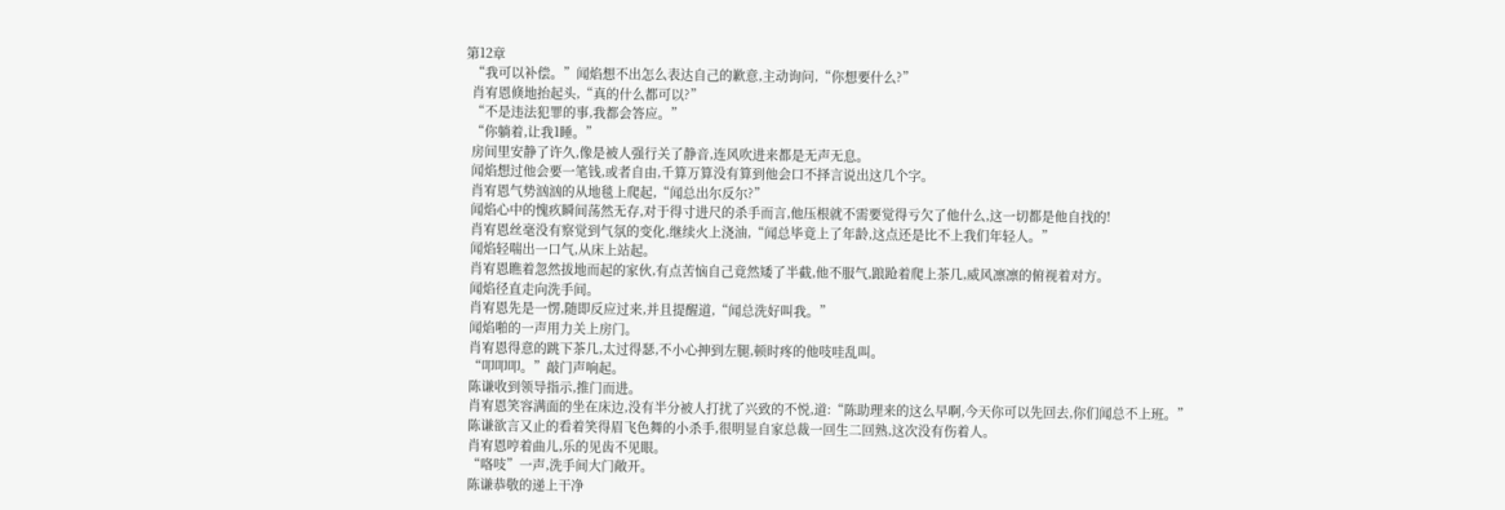第12章
  “我可以补偿。”闻焰想不出怎么表达自己的歉意,主动询问,“你想要什么?”
  肖宥恩倏地抬起头,“真的什么都可以?”
  “不是违法犯罪的事,我都会答应。”
  “你躺着,让我1睡。”
  房间里安静了许久,像是被人强行关了静音,连风吹进来都是无声无息。
  闻焰想过他会要一笔钱,或者自由,千算万算没有算到他会口不择言说出这几个字。
  肖宥恩气势汹汹的从地毯上爬起,“闻总出尔反尔?”
  闻焰心中的愧疚瞬间荡然无存,对于得寸进尺的杀手而言,他压根就不需要觉得亏欠了他什么,这一切都是他自找的!
  肖宥恩丝毫没有察觉到气氛的变化,继续火上浇油,“闻总毕竟上了年龄,这点还是比不上我们年轻人。”
  闻焰轻喘出一口气,从床上站起。
  肖宥恩瞧着忽然拔地而起的家伙,有点苦恼自己竟然矮了半截,他不服气,踉跄着爬上茶几,威风凛凛的俯视着对方。
  闻焰径直走向洗手间。
  肖宥恩先是一愣,随即反应过来,并且提醒道,“闻总洗好叫我。”
  闻焰啪的一声用力关上房门。
  肖宥恩得意的跳下茶几,太过得瑟,不小心抻到左腿,顿时疼的他吱哇乱叫。
  “叩叩叩。”敲门声响起。
  陈谦收到领导指示,推门而进。
  肖宥恩笑容满面的坐在床边,没有半分被人打扰了兴致的不悦,道:“陈助理来的这么早啊,今天你可以先回去,你们闻总不上班。”
  陈谦欲言又止的看着笑得眉飞色舞的小杀手,很明显自家总裁一回生二回熟,这次没有伤着人。
  肖宥恩哼着曲儿,乐的见齿不见眼。
  “咯吱”一声,洗手间大门敞开。
  陈谦恭敬的递上干净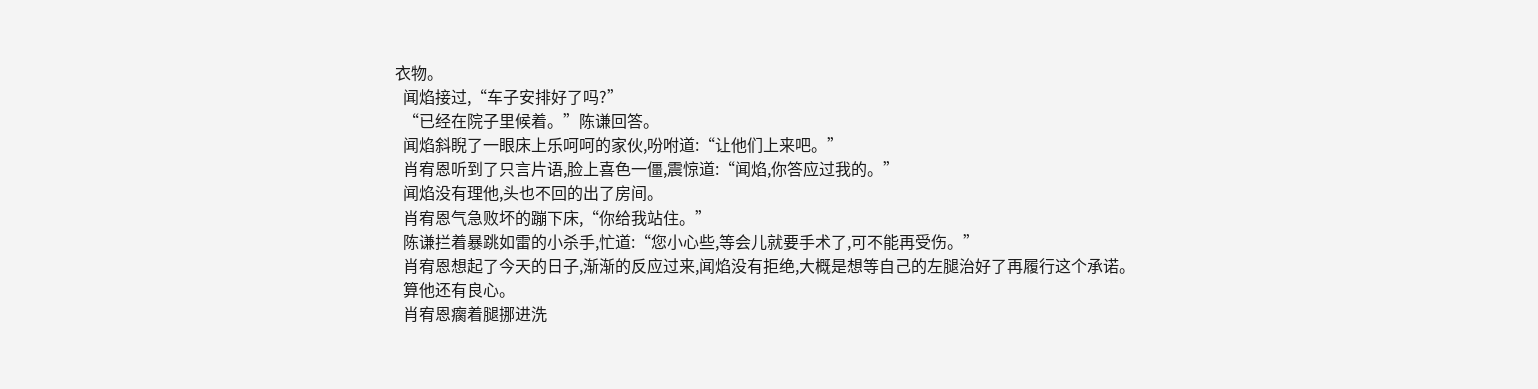衣物。
  闻焰接过,“车子安排好了吗?”
  “已经在院子里候着。”陈谦回答。
  闻焰斜睨了一眼床上乐呵呵的家伙,吩咐道:“让他们上来吧。”
  肖宥恩听到了只言片语,脸上喜色一僵,震惊道:“闻焰,你答应过我的。”
  闻焰没有理他,头也不回的出了房间。
  肖宥恩气急败坏的蹦下床,“你给我站住。”
  陈谦拦着暴跳如雷的小杀手,忙道:“您小心些,等会儿就要手术了,可不能再受伤。”
  肖宥恩想起了今天的日子,渐渐的反应过来,闻焰没有拒绝,大概是想等自己的左腿治好了再履行这个承诺。
  算他还有良心。
  肖宥恩瘸着腿挪进洗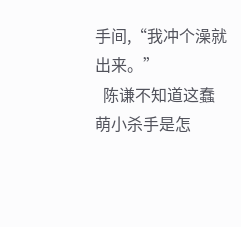手间,“我冲个澡就出来。”
  陈谦不知道这蠢萌小杀手是怎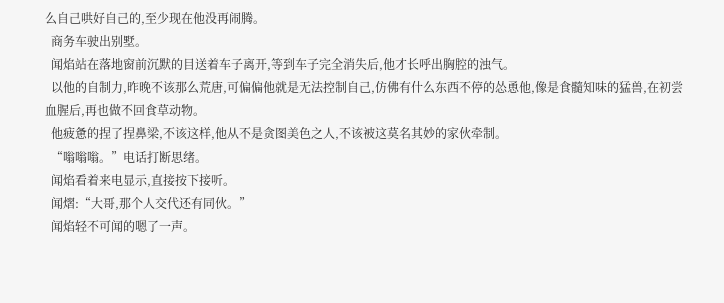么自己哄好自己的,至少现在他没再闹腾。
  商务车驶出别墅。
  闻焰站在落地窗前沉默的目送着车子离开,等到车子完全消失后,他才长呼出胸腔的浊气。
  以他的自制力,昨晚不该那么荒唐,可偏偏他就是无法控制自己,仿佛有什么东西不停的怂恿他,像是食髓知味的猛兽,在初尝血腥后,再也做不回食草动物。
  他疲惫的捏了捏鼻梁,不该这样,他从不是贪图美色之人,不该被这莫名其妙的家伙牵制。
  “嗡嗡嗡。”电话打断思绪。
  闻焰看着来电显示,直接按下接听。
  闻熠:“大哥,那个人交代还有同伙。”
  闻焰轻不可闻的嗯了一声。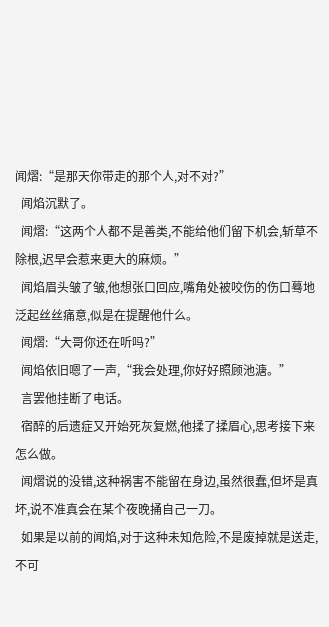闻熠:“是那天你带走的那个人,对不对?”
  闻焰沉默了。
  闻熠:“这两个人都不是善类,不能给他们留下机会,斩草不除根,迟早会惹来更大的麻烦。”
  闻焰眉头皱了皱,他想张口回应,嘴角处被咬伤的伤口蓦地泛起丝丝痛意,似是在提醒他什么。
  闻熠:“大哥你还在听吗?”
  闻焰依旧嗯了一声,“我会处理,你好好照顾池溏。”
  言罢他挂断了电话。
  宿醉的后遗症又开始死灰复燃,他揉了揉眉心,思考接下来怎么做。
  闻熠说的没错,这种祸害不能留在身边,虽然很蠢,但坏是真坏,说不准真会在某个夜晚捅自己一刀。
  如果是以前的闻焰,对于这种未知危险,不是废掉就是送走,不可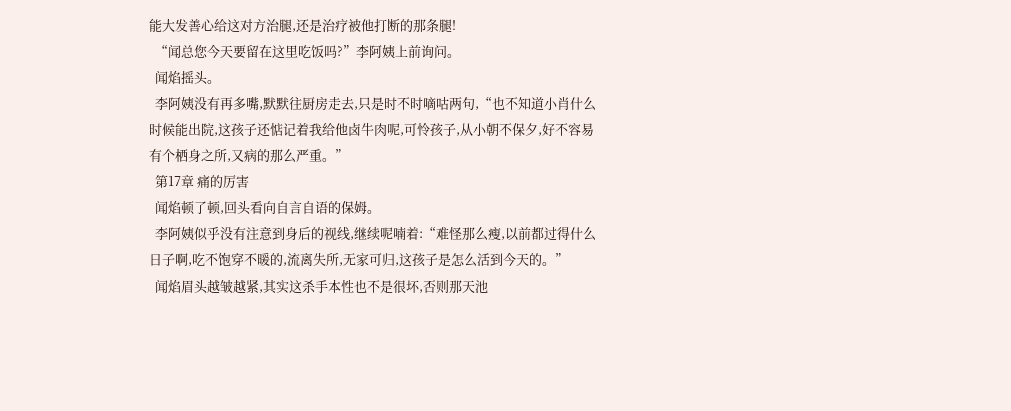能大发善心给这对方治腿,还是治疗被他打断的那条腿!
  “闻总您今天要留在这里吃饭吗?”李阿姨上前询问。
  闻焰摇头。
  李阿姨没有再多嘴,默默往厨房走去,只是时不时嘀咕两句,“也不知道小肖什么时候能出院,这孩子还惦记着我给他卤牛肉呢,可怜孩子,从小朝不保夕,好不容易有个栖身之所,又病的那么严重。”
  第17章 痛的厉害
  闻焰顿了顿,回头看向自言自语的保姆。
  李阿姨似乎没有注意到身后的视线,继续呢喃着:“难怪那么瘦,以前都过得什么日子啊,吃不饱穿不暖的,流离失所,无家可归,这孩子是怎么活到今天的。”
  闻焰眉头越皱越紧,其实这杀手本性也不是很坏,否则那天池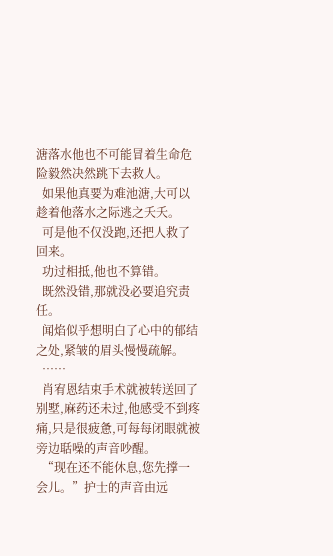溏落水他也不可能冒着生命危险毅然决然跳下去救人。
  如果他真要为难池溏,大可以趁着他落水之际逃之夭夭。
  可是他不仅没跑,还把人救了回来。
  功过相抵,他也不算错。
  既然没错,那就没必要追究责任。
  闻焰似乎想明白了心中的郁结之处,紧皱的眉头慢慢疏解。
  ……
  肖宥恩结束手术就被转送回了别墅,麻药还未过,他感受不到疼痛,只是很疲惫,可每每闭眼就被旁边聒噪的声音吵醒。
  “现在还不能休息,您先撑一会儿。”护士的声音由远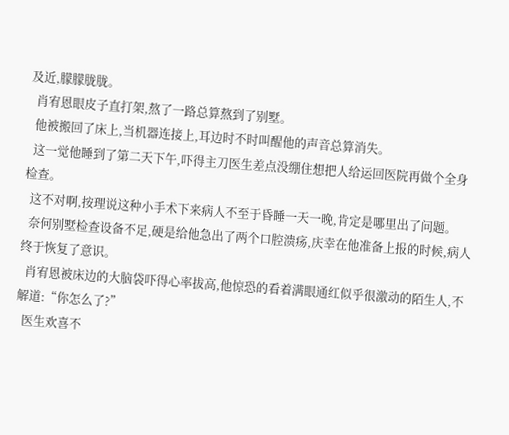及近,朦朦胧胧。
  肖宥恩眼皮子直打架,熬了一路总算熬到了别墅。
  他被搬回了床上,当机器连接上,耳边时不时叫醒他的声音总算消失。
  这一觉他睡到了第二天下午,吓得主刀医生差点没绷住想把人给运回医院再做个全身检查。
  这不对啊,按理说这种小手术下来病人不至于昏睡一天一晚,肯定是哪里出了问题。
  奈何别墅检查设备不足,硬是给他急出了两个口腔溃疡,庆幸在他准备上报的时候,病人终于恢复了意识。
  肖宥恩被床边的大脑袋吓得心率拔高,他惊恐的看着满眼通红似乎很激动的陌生人,不解道:“你怎么了?”
  医生欢喜不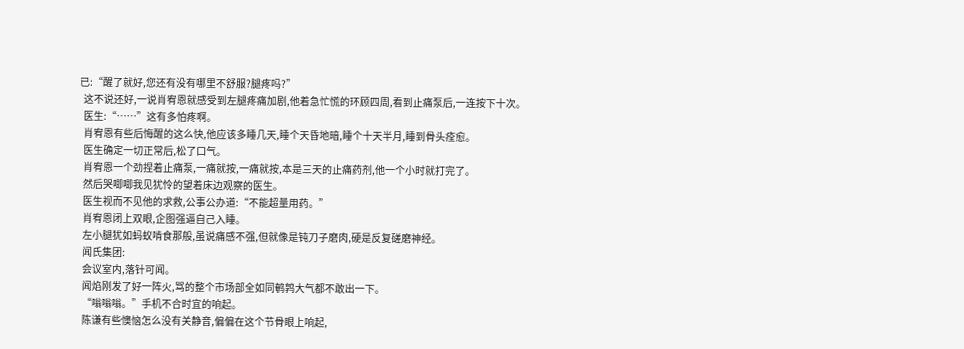已:“醒了就好,您还有没有哪里不舒服?腿疼吗?”
  这不说还好,一说肖宥恩就感受到左腿疼痛加剧,他着急忙慌的环顾四周,看到止痛泵后,一连按下十次。
  医生:“……”这有多怕疼啊。
  肖宥恩有些后悔醒的这么快,他应该多睡几天,睡个天昏地暗,睡个十天半月,睡到骨头痊愈。
  医生确定一切正常后,松了口气。
  肖宥恩一个劲捏着止痛泵,一痛就按,一痛就按,本是三天的止痛药剂,他一个小时就打完了。
  然后哭唧唧我见犹怜的望着床边观察的医生。
  医生视而不见他的求救,公事公办道:“不能超量用药。”
  肖宥恩闭上双眼,企图强逼自己入睡。
  左小腿犹如蚂蚁啃食那般,虽说痛感不强,但就像是钝刀子磨肉,硬是反复磋磨神经。
  闻氏集团:
  会议室内,落针可闻。
  闻焰刚发了好一阵火,骂的整个市场部全如同鹌鹑大气都不敢出一下。
  “嗡嗡嗡。”手机不合时宜的响起。
  陈谦有些懊恼怎么没有关静音,偏偏在这个节骨眼上响起,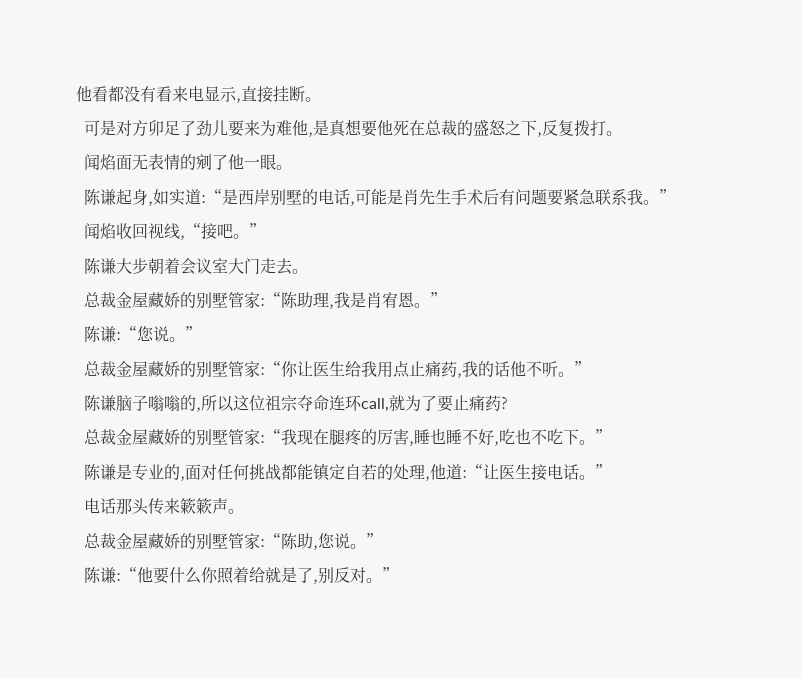他看都没有看来电显示,直接挂断。
  可是对方卯足了劲儿要来为难他,是真想要他死在总裁的盛怒之下,反复拨打。
  闻焰面无表情的剜了他一眼。
  陈谦起身,如实道:“是西岸别墅的电话,可能是肖先生手术后有问题要紧急联系我。”
  闻焰收回视线,“接吧。”
  陈谦大步朝着会议室大门走去。
  总裁金屋藏娇的别墅管家:“陈助理,我是肖宥恩。”
  陈谦:“您说。”
  总裁金屋藏娇的别墅管家:“你让医生给我用点止痛药,我的话他不听。”
  陈谦脑子嗡嗡的,所以这位祖宗夺命连环call,就为了要止痛药?
  总裁金屋藏娇的别墅管家:“我现在腿疼的厉害,睡也睡不好,吃也不吃下。”
  陈谦是专业的,面对任何挑战都能镇定自若的处理,他道:“让医生接电话。”
  电话那头传来簌簌声。
  总裁金屋藏娇的别墅管家:“陈助,您说。”
  陈谦:“他要什么你照着给就是了,别反对。”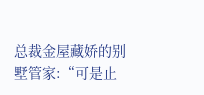总裁金屋藏娇的别墅管家:“可是止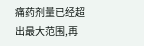痛药剂量已经超出最大范围,再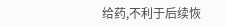给药,不利于后续恢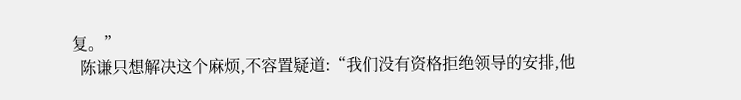复。”
  陈谦只想解决这个麻烦,不容置疑道:“我们没有资格拒绝领导的安排,他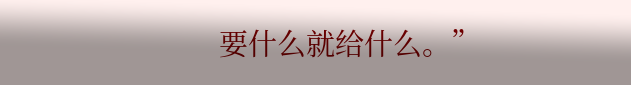要什么就给什么。”